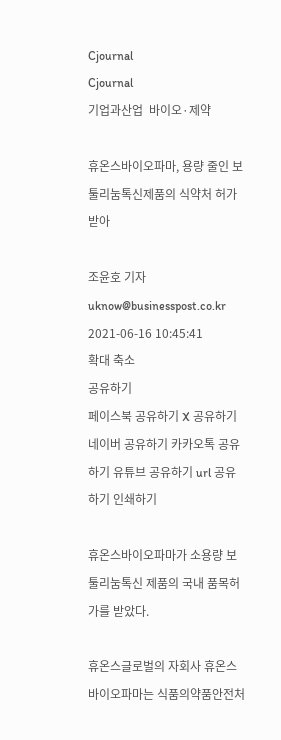Cjournal
Cjournal
기업과산업  바이오·제약

휴온스바이오파마, 용량 줄인 보툴리눔톡신제품의 식약처 허가받아

조윤호 기자 uknow@businesspost.co.kr 2021-06-16 10:45:41
확대 축소
공유하기
페이스북 공유하기 X 공유하기 네이버 공유하기 카카오톡 공유하기 유튜브 공유하기 url 공유하기 인쇄하기

휴온스바이오파마가 소용량 보툴리눔톡신 제품의 국내 품목허가를 받았다.

휴온스글로벌의 자회사 휴온스바이오파마는 식품의약품안전처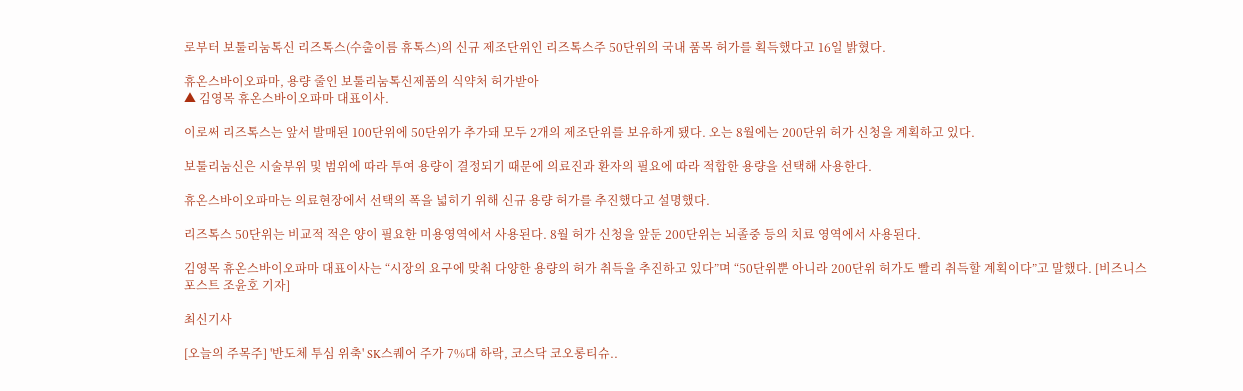로부터 보툴리눔톡신 리즈톡스(수출이름 휴톡스)의 신규 제조단위인 리즈톡스주 50단위의 국내 품목 허가를 획득했다고 16일 밝혔다.

휴온스바이오파마, 용량 줄인 보툴리눔톡신제품의 식약처 허가받아
▲ 김영목 휴온스바이오파마 대표이사.

이로써 리즈톡스는 앞서 발매된 100단위에 50단위가 추가돼 모두 2개의 제조단위를 보유하게 됐다. 오는 8월에는 200단위 허가 신청을 계획하고 있다.

보툴리눔신은 시술부위 및 범위에 따라 투여 용량이 결정되기 때문에 의료진과 환자의 필요에 따라 적합한 용량을 선택해 사용한다.

휴온스바이오파마는 의료현장에서 선택의 폭을 넓히기 위해 신규 용량 허가를 추진했다고 설명했다.

리즈톡스 50단위는 비교적 적은 양이 필요한 미용영역에서 사용된다. 8월 허가 신청을 앞둔 200단위는 뇌졸중 등의 치료 영역에서 사용된다.

김영목 휴온스바이오파마 대표이사는 “시장의 요구에 맞춰 다양한 용량의 허가 취득을 추진하고 있다”며 “50단위뿐 아니라 200단위 허가도 빨리 취득할 계획이다”고 말했다. [비즈니스포스트 조윤호 기자]

최신기사

[오늘의 주목주] '반도체 투심 위축' SK스퀘어 주가 7%대 하락, 코스닥 코오롱티슈..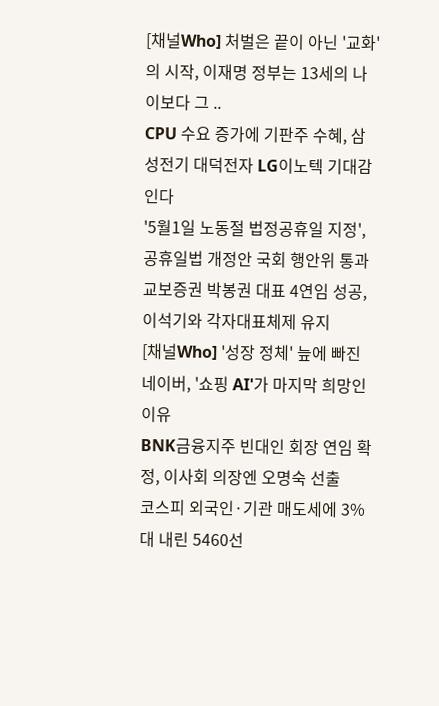[채널Who] 처벌은 끝이 아닌 '교화'의 시작, 이재명 정부는 13세의 나이보다 그 ..
CPU 수요 증가에 기판주 수혜, 삼성전기 대덕전자 LG이노텍 기대감 인다
'5월1일 노동절 법정공휴일 지정', 공휴일법 개정안 국회 행안위 통과
교보증권 박봉권 대표 4연임 성공, 이석기와 각자대표체제 유지
[채널Who] '성장 정체' 늪에 빠진 네이버, '쇼핑 AI'가 마지막 희망인 이유
BNK금융지주 빈대인 회장 연임 확정, 이사회 의장엔 오명숙 선출
코스피 외국인·기관 매도세에 3%대 내린 5460선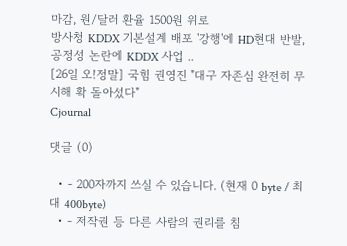마감, 원/달러 환율 1500원 위로
방사청 KDDX 기본설계 배포 '강행'에 HD현대 반발, 공정성 논란에 KDDX 사업 ..
[26일 오!정말] 국힘 권영진 "대구 자존심 완전히 무시해 확 돌아섰다"
Cjournal

댓글 (0)

  • - 200자까지 쓰실 수 있습니다. (현재 0 byte / 최대 400byte)
  • - 저작권 등 다른 사람의 권리를 침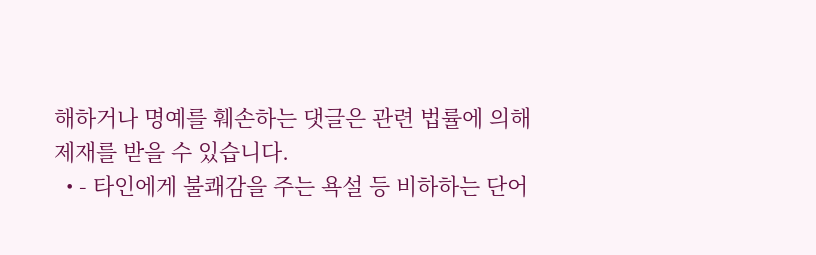해하거나 명예를 훼손하는 댓글은 관련 법률에 의해 제재를 받을 수 있습니다.
  • - 타인에게 불쾌감을 주는 욕설 등 비하하는 단어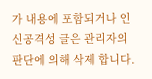가 내용에 포함되거나 인신공격성 글은 관리자의 판단에 의해 삭제 합니다.